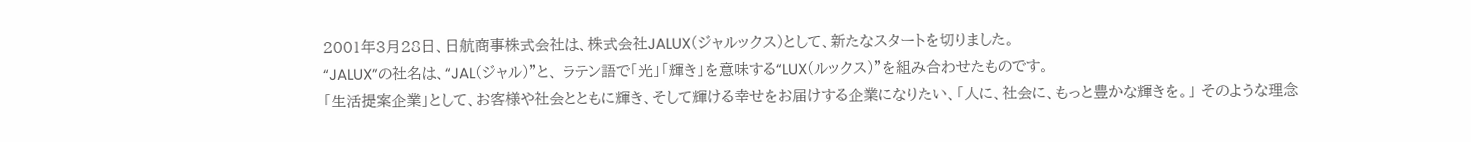2001年3月28日、日航商事株式会社は、株式会社JALUX(ジャルックス)として、新たなスタートを切りました。
“JALUX”の社名は、“JAL(ジャル)”と、 ラテン語で「光」「輝き」を意味する“LUX(ルックス)”を組み合わせたものです。
「生活提案企業」として、お客様や社会とともに輝き、そして輝ける幸せをお届けする企業になりたい、「人に、社会に、もっと豊かな輝きを。」 そのような理念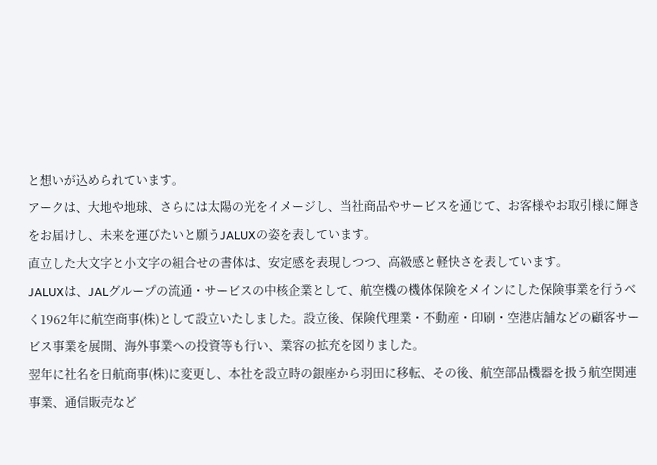と想いが込められています。
アークは、大地や地球、さらには太陽の光をイメージし、当社商品やサービスを通じて、お客様やお取引様に輝きをお届けし、未来を運びたいと願うJALUXの姿を表しています。
直立した大文字と小文字の組合せの書体は、安定感を表現しつつ、高級感と軽快さを表しています。
JALUXは、JALグループの流通・サービスの中核企業として、航空機の機体保険をメインにした保険事業を行うべく1962年に航空商事(株)として設立いたしました。設立後、保険代理業・不動産・印刷・空港店舗などの顧客サービス事業を展開、海外事業への投資等も行い、業容の拡充を図りました。
翌年に社名を日航商事(株)に変更し、本社を設立時の銀座から羽田に移転、その後、航空部品機器を扱う航空関連事業、通信販売など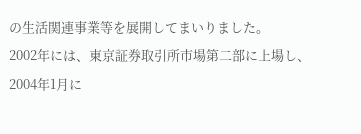の生活関連事業等を展開してまいりました。
2002年には、東京証券取引所市場第二部に上場し、2004年1月に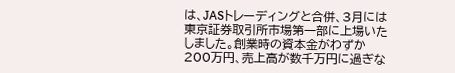は、JASトレーディングと合併、3月には東京証券取引所市場第一部に上場いたしました。創業時の資本金がわずか200万円、売上高が数千万円に過ぎな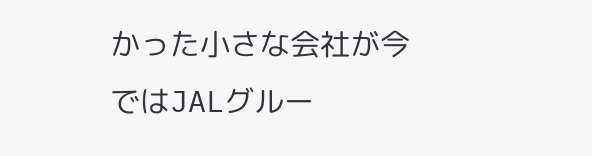かった小さな会社が今ではJALグルー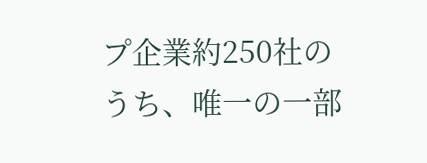プ企業約250社のうち、唯一の一部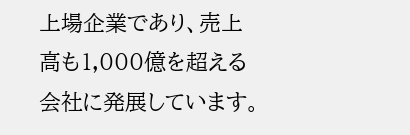上場企業であり、売上高も1,000億を超える会社に発展しています。